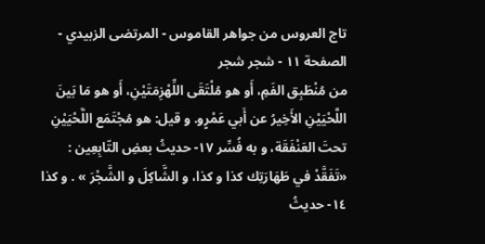تاج العروس من جواهر القاموس - المرتضى الزبيدي - الصفحة ١١ - شجر شجر
من مُنْطَبِق الفَمِ، أَو هو مُلْتَقَى اللِّهْزِمَتَيْنِ، أَو هو مَا بَينَ اللَّحْيَيْنِ الأَخِيرُ عن أَبي عَمْرٍو. و قيل: هو مُجْتَمَع اللَّحْيَيْنِ تحتَ العَنْفَقَة، و به فُسِّر ١٧- حديثُ بعضِ التّابِعِين : «تَفَقَّدْ في طَهَارَتِك كذا و كذا، و الشَّاكِلَ و الشَّجْرَ » . و كذا ١٤- حديثُ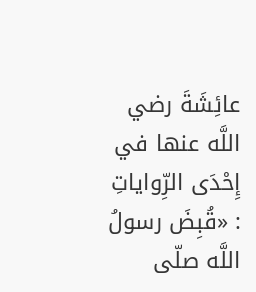عائِشَةَ رضي اللَّه عنها في إِحْدَى الرِّواياتِ : «قُبِضَ رسولُ اللَّه صلّى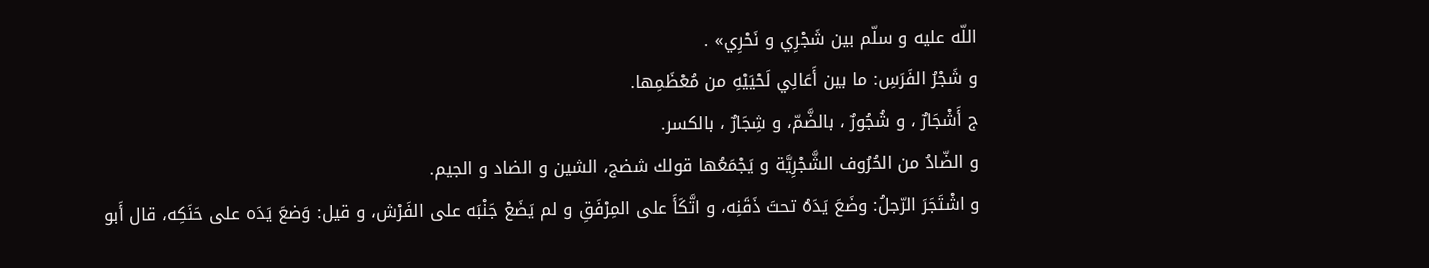اللّه عليه و سلّم بين شَجْرِي و نَحْرِي» .
و شَجْرُ الفَرَسِ: ما بين أَعَالِي لَحْيَيْهِ من مُعْظَمِها.
ج أَشْجَارٌ ، و شُجُورٌ ، بالضَّمّ، و شِجَارٌ ، بالكسر.
و الضّادُ من الحُرُوف الشَّجْرِيَّة و يَجْمَعُها قولك شضج، الشين و الضاد و الجيم.
و اشْتَجَرَ الرّجلُ: وضَعَ يَدَهُ تحتَ ذَقَنِه، و اتَّكَأَ على المِرْفَقِ و لم يَضَعْ جَنْبَه على الفَرْش، و قيل: وَضعَ يَدَه على حَنَكِه، قال أَبو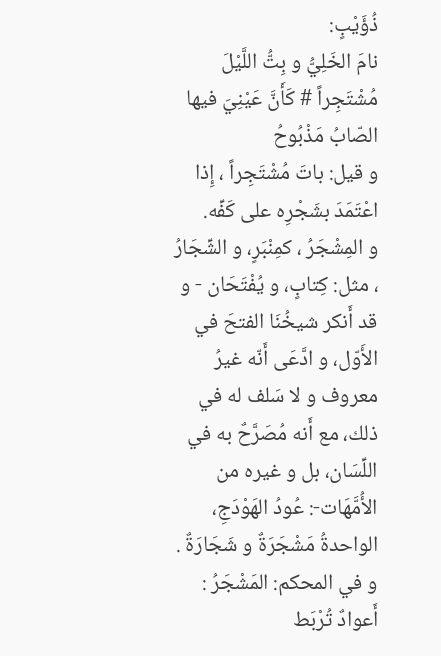ذُؤَيْبٍ:
نامَ الخَلِيُّ و بِتُّ اللَّيْلَ مُشْتَجِراً # كَأَنَّ عَيْنِيَ فيها الصّابُ مَذْبُوحُ
و قيل: باتَ مُشْتَجِراً ، إِذا اعْتَمَدَ بشَجْرِه على كَفِّه.
و المِشْجَرُ ، كمِنْبَرٍ، و الشِّجَارُ ، مثل: كِتابٍ، و يُفْتَحَان - و قد أَنكر شيخُنَا الفتحَ في الأَوّل، و ادَّعَى أَنّه غيرُ معروف و لا سَلف له في ذلك، مع أَنه مُصَرَّحٌ به في اللِّسَان، بل و غيره من الأُمَّهَات-: عُودُ الهَوْدَجِ، الواحدةُ مَشْجَرَةٌ و شَجَارَةٌ .
و في المحكم: المَشْجَرُ : أَعوادٌ تُرْبَط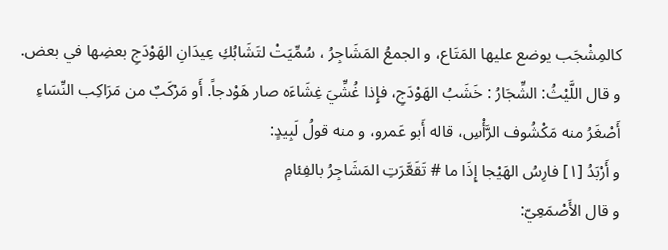كالمِشْجَب يوضع عليها المَتَاع، و الجمعُ المَشَاجِرُ ، سُمِّيَتْ لتَشَابُكِ عِيدَانِ الهَوْدَجِ بعضِها في بعض.
و قال اللَّيْثُ: الشِّجَارُ : خَشَبُ الهَوْدَجِ، فإِذا غُشِّيَ غِشَاءَه صار هَوْدجاً. أَو مَرْكَبٌ من مَرَاكِب النِّسَاءِ أَصْغَرُ منه مَكْشُوف الرَّأْسِ، قاله أَبو عَمرو، و منه قولُ لَبِيدٍ:
و أَرْبَدُ [١] فارِسُ الهَيْجا إِذَا ما # تَقَعَّرَتِ المَشَاجِرُ بالفِئامِ
و قال الأَصْمَعِيّ: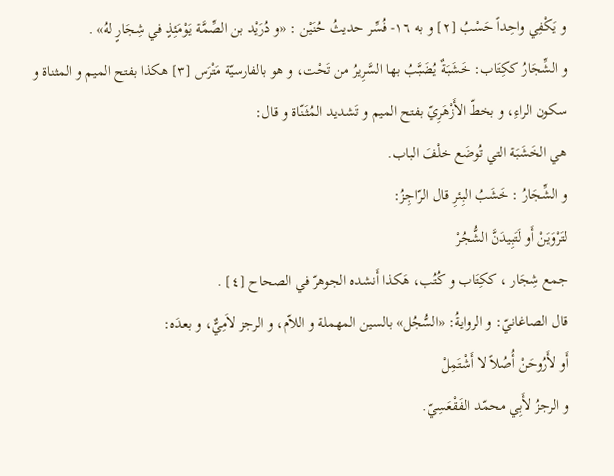و يَكْفِي واحِداً حَسْبُ [٢] و به ١٦- فُسِّر حديثُ حُنَيْن : «و دُرَيْد بن الصِّمَّة يَوْمَئِذٍ في شِجَارٍ لهُ» .
و الشِّجَارُ ككِتَاب: خَشَبَةٌ يُضَبَّبُ بها السَّرِيرُ من تَحْت، و هو بالفارسيّة مَتْرَس [٣] هكذا بفتح الميم و المثناة و سكون الراءِ، و بخطّ الأَزْهَرِيّ بفتح الميم و تَشديد المُثَنّاة و قال:
هي الخَشَبَة التي تُوضَع خلْفَ الباب.
و الشِّجَارُ : خَشَبُ البِئرِ قال الرّاجِزُ:
لتَرْوَيَنْ أَو لَتَبِيدَنَّ الشُّجُرْ
جمع شِجَار ، ككِتَاب و كُتُب، هَكذا أَنشده الجوهرّ في الصحاح [٤] .
قال الصاغانيّ: و الروايةُ: «السُّجُل» بالسين المهملة و اللاّم، و الرجز لاَمِيٌّ، و بعدَه:
أَو لأَرُوحَنْ أُصُلاً لا أَشْتَمِلْ
و الرجزُ لأَبِي محمّد الفَقْعَسِيّ.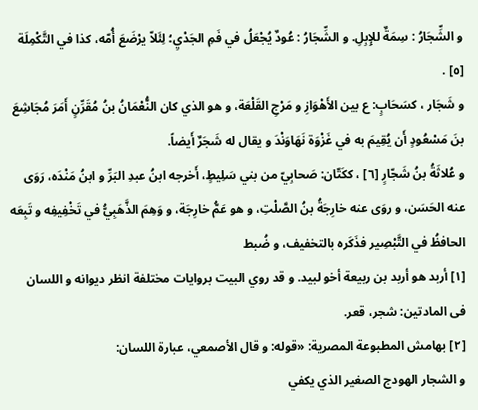و الشِّجَارُ : سِمَةٌ للإِبِلِ. و الشِّجَارُ : عُودٌ يُجْعَلُ في فَمِ الجَدْيِ؛ لِئَلاّ يرْضَعَ أُمّه، كذا في التَّكْمِلَة [٥] .
و شَجَار ، كسَحَابٍ: ع بين الأَهْوَازِ و مَرْجِ القَلْعَة، و هو الذي كان النُّعْمَانُ بنُ مُقَرِّنٍ أَمَرَ مُجَاشِعَ بنَ مَسْعُودٍ أَن يُقِيمَ به في غَزْوَة نَهَاوَنْدَ و يقال له شَجَرٌ أَيضاً.
و عُلاثَةُ بنُ شَجّارٍ [٦] ، ككَتّان: صَحابِيّ من بني سَلِيطٍ، أَخرجه ابنُ عبدِ البَرِّ و ابنُ مَنْدَه، رَوَى عنه الحَسَن، و روَى عنه خارِجَةُ بنُ الصَّلْتِ، و هو عَمُّ خارِجَة، و وَهِمَ الذَّهَبِيُّ في تَخْفِيفِه و تَبِعَه الحافظُ في التَّبْصِير فذَكَره بالتخفيف، و ضُبط
[١] أربد هو أربد بن ربيعة أخو لبيد. و قد روي البيت بروايات مختلفة انظر ديوانه و اللسان فى المادتين: شجر، قعر.
[٢] بهامش المطبوعة المصرية: «قوله: و قال الأصمعي، عبارة اللسان:
و الشجار الهودج الصغير الذي يكفي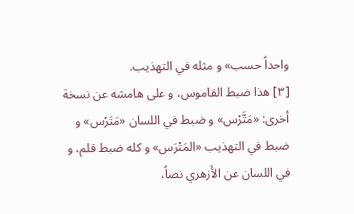واحداً حسب» و مثله في التهذيب.
[٣] هذا ضبط القاموس، و على هامشه عن نسخة أخرى: «مَتَّرْس» و ضبط في اللسان «مَتَرْس» و ضبط في التهذيب «المَتْرَس» و كله ضبط قلم، و في اللسان عن الأَزهري نصاً،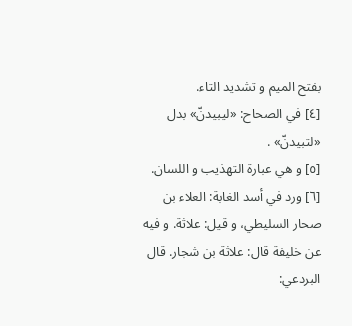بفتح الميم و تشديد التاء.
[٤] في الصحاح: «ليبيدنّ» بدل «لتبيدنّ» .
[٥] و هي عبارة التهذيب و اللسان.
[٦] ورد في أسد الغابة: العلاء بن صحار السليطي، و قيل: علاثة. و فيه عن خليفة قال: علاثة بن شجار. قال البردعي: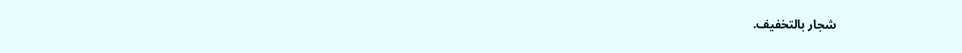شجار بالتخفيف.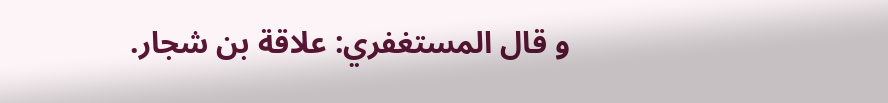و قال المستغفري: علاقة بن شجار.